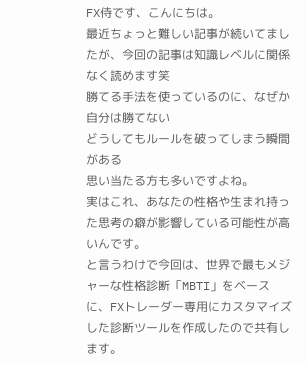FX侍です、こんにちは。
最近ちょっと難しい記事が続いてましたが、今回の記事は知識レベルに関係なく読めます笑
勝てる手法を使っているのに、なぜか自分は勝てない
どうしてもルールを破ってしまう瞬間がある
思い当たる方も多いですよね。
実はこれ、あなたの性格や生まれ持った思考の癖が影響している可能性が高いんです。
と言うわけで今回は、世界で最もメジャーな性格診断「MBTI」をベースに、FXトレーダー専用にカスタマイズした診断ツールを作成したので共有します。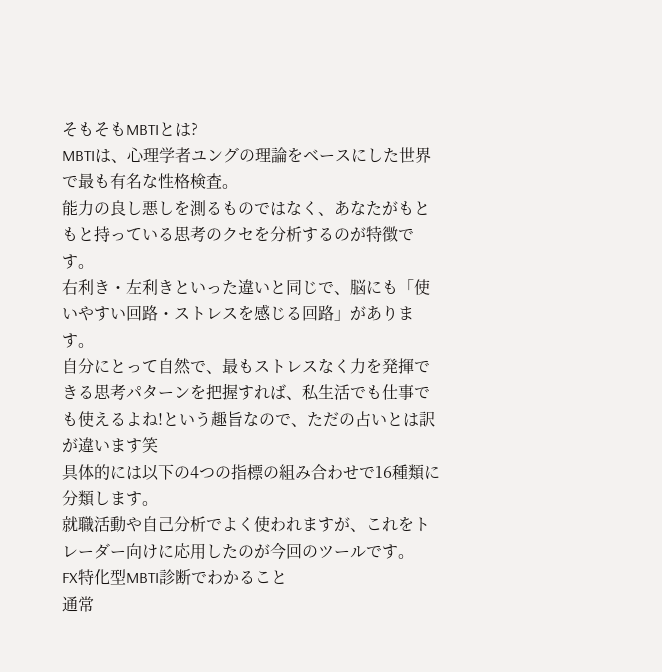そもそもMBTIとは?
MBTIは、心理学者ユングの理論をベースにした世界で最も有名な性格検査。
能力の良し悪しを測るものではなく、あなたがもともと持っている思考のクセを分析するのが特徴です。
右利き・左利きといった違いと同じで、脳にも「使いやすい回路・ストレスを感じる回路」があります。
自分にとって自然で、最もストレスなく力を発揮できる思考パターンを把握すれば、私生活でも仕事でも使えるよね!という趣旨なので、ただの占いとは訳が違います笑
具体的には以下の4つの指標の組み合わせで16種類に分類します。
就職活動や自己分析でよく使われますが、これをトレーダー向けに応用したのが今回のツールです。
FX特化型MBTI診断でわかること
通常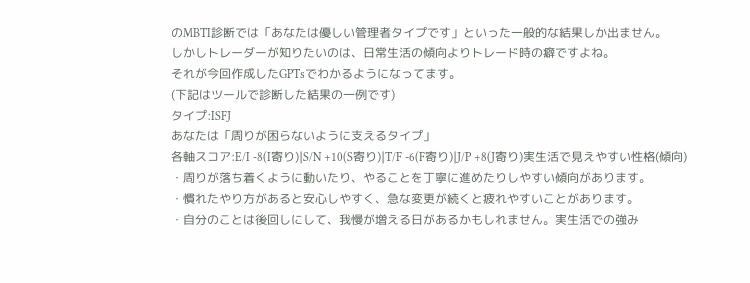のMBTI診断では「あなたは優しい管理者タイプです」といった一般的な結果しか出ません。
しかしトレーダーが知りたいのは、日常生活の傾向よりトレード時の癖ですよね。
それが今回作成したGPTsでわかるようになってます。
(下記はツールで診断した結果の一例です)
タイプ:ISFJ
あなたは「周りが困らないように支えるタイプ」
各軸スコア:E/I -8(I寄り)|S/N +10(S寄り)|T/F -6(F寄り)|J/P +8(J寄り)実生活で見えやすい性格(傾向)
・周りが落ち着くように動いたり、やることを丁寧に進めたりしやすい傾向があります。
・慣れたやり方があると安心しやすく、急な変更が続くと疲れやすいことがあります。
・自分のことは後回しにして、我慢が増える日があるかもしれません。実生活での強み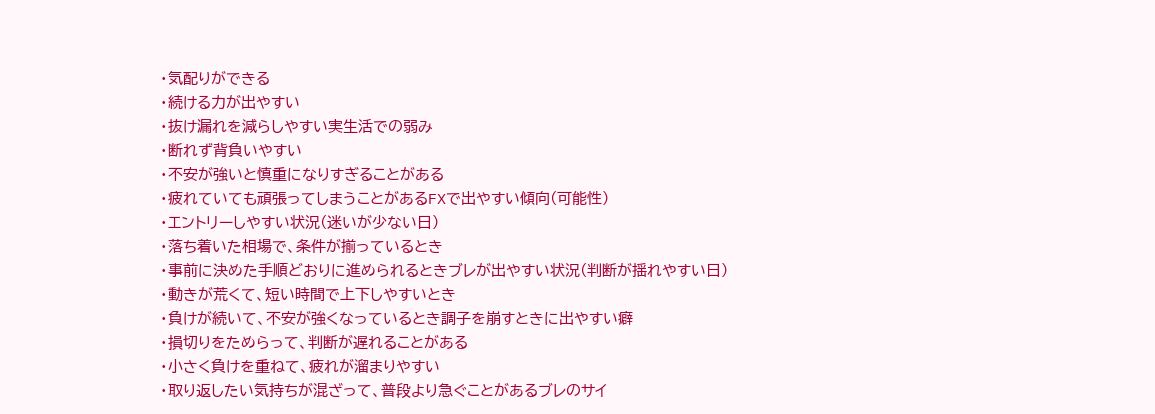・気配りができる
・続ける力が出やすい
・抜け漏れを減らしやすい実生活での弱み
・断れず背負いやすい
・不安が強いと慎重になりすぎることがある
・疲れていても頑張ってしまうことがあるFXで出やすい傾向(可能性)
・エントリーしやすい状況(迷いが少ない日)
・落ち着いた相場で、条件が揃っているとき
・事前に決めた手順どおりに進められるときブレが出やすい状況(判断が揺れやすい日)
・動きが荒くて、短い時間で上下しやすいとき
・負けが続いて、不安が強くなっているとき調子を崩すときに出やすい癖
・損切りをためらって、判断が遅れることがある
・小さく負けを重ねて、疲れが溜まりやすい
・取り返したい気持ちが混ざって、普段より急ぐことがあるブレのサイ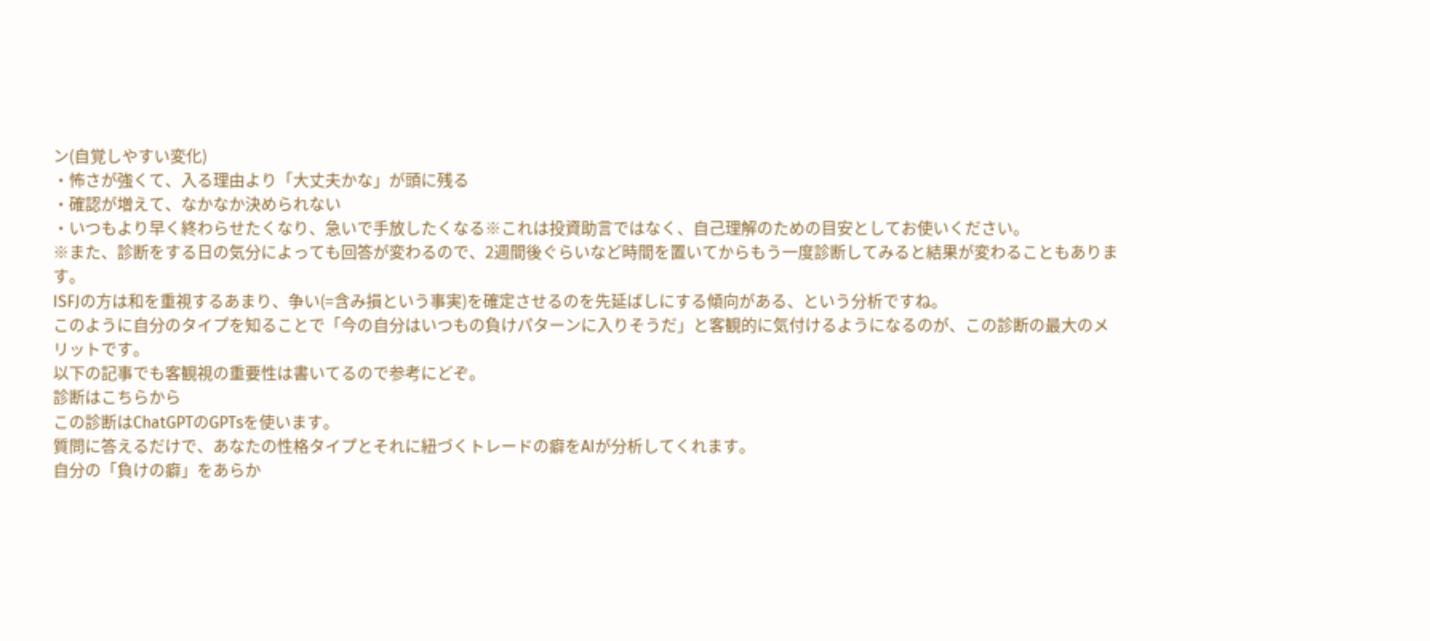ン(自覚しやすい変化)
・怖さが強くて、入る理由より「大丈夫かな」が頭に残る
・確認が増えて、なかなか決められない
・いつもより早く終わらせたくなり、急いで手放したくなる※これは投資助言ではなく、自己理解のための目安としてお使いください。
※また、診断をする日の気分によっても回答が変わるので、2週間後ぐらいなど時間を置いてからもう一度診断してみると結果が変わることもあります。
ISFJの方は和を重視するあまり、争い(=含み損という事実)を確定させるのを先延ばしにする傾向がある、という分析ですね。
このように自分のタイプを知ることで「今の自分はいつもの負けパターンに入りそうだ」と客観的に気付けるようになるのが、この診断の最大のメリットです。
以下の記事でも客観視の重要性は書いてるので参考にどぞ。
診断はこちらから
この診断はChatGPTのGPTsを使います。
質問に答えるだけで、あなたの性格タイプとそれに紐づくトレードの癖をAIが分析してくれます。
自分の「負けの癖」をあらか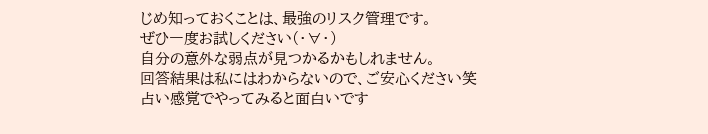じめ知っておくことは、最強のリスク管理です。
ぜひ一度お試しください(・∀・)
自分の意外な弱点が見つかるかもしれません。
回答結果は私にはわからないので、ご安心ください笑
占い感覚でやってみると面白いです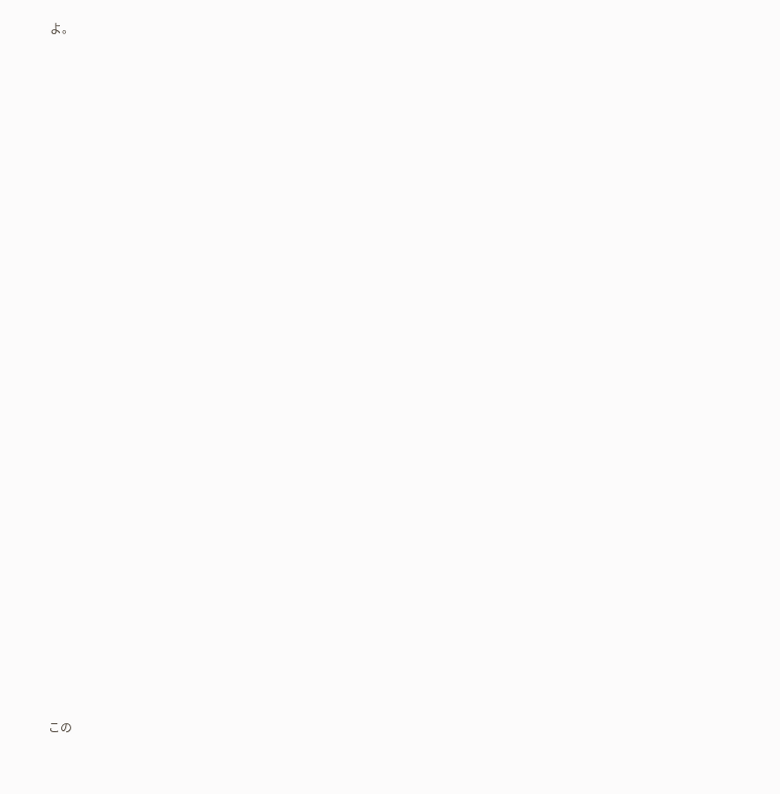よ。
































この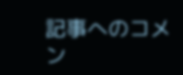記事へのコメン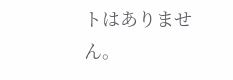トはありません。